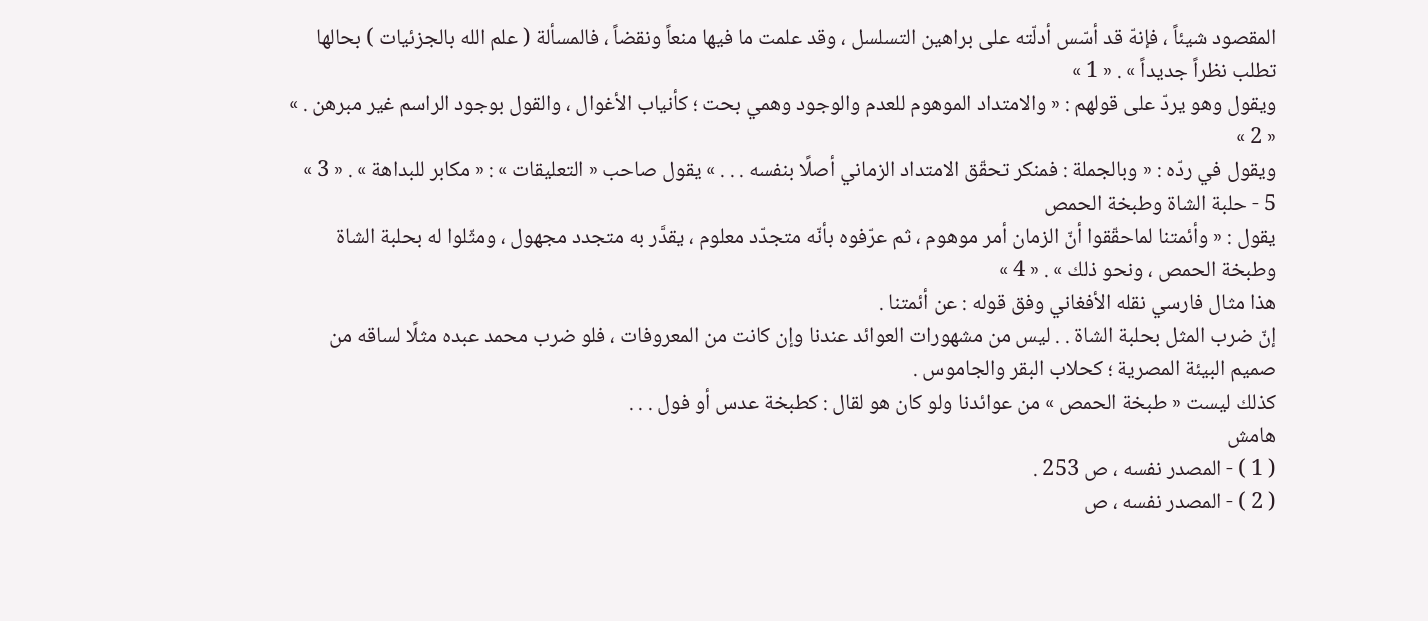المقصود شيئاً ، فإنهّ قد أسّس أدلّته على براهين التسلسل ، وقد علمت ما فيها منعاً ونقضاً ، فالمسألة ( علم الله بالجزئيات ) بحالها تطلب نظراً جديداً » . « 1 »
ويقول وهو يردّ على قولهم : « والامتداد الموهوم للعدم والوجود وهمي بحت ؛ كأنياب الأغوال ، والقول بوجود الراسم غير مبرهن . » « 2 »
ويقول في ردّه : « وبالجملة : فمنكر تحقّق الامتداد الزماني أصلًا بنفسه . . . » يقول صاحب « التعليقات » : « مكابر للبداهة » . « 3 »
5 - حلبة الشاة وطبخة الحمص
يقول : « وأئمتنا لماحقّقوا أنّ الزمان أمر موهوم ، ثم عرّفوه بأنّه متجدّد معلوم ، يقدَّر به متجدد مجهول ، ومثّلوا له بحلبة الشاة وطبخة الحمص ، ونحو ذلك » . « 4 »
هذا مثال فارسي نقله الأفغاني وفق قوله : عن أئمتنا .
إنّ ضرب المثل بحلبة الشاة . . ليس من مشهورات العوائد عندنا وإن كانت من المعروفات ، فلو ضرب محمد عبده مثلًا لساقه من صميم البيئة المصرية ؛ كحلاب البقر والجاموس .
كذلك ليست « طبخة الحمص » من عوائدنا ولو كان هو لقال : كطبخة عدس أو فول . . .
هامش
( 1 ) - المصدر نفسه ، ص 253 .
( 2 ) - المصدر نفسه ، ص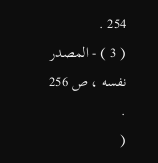254 .
( 3 ) - المصدر نفسه ، ص 256 .
(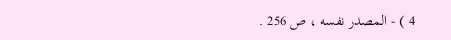4 ) - المصدر نفسه ، ص 256 .